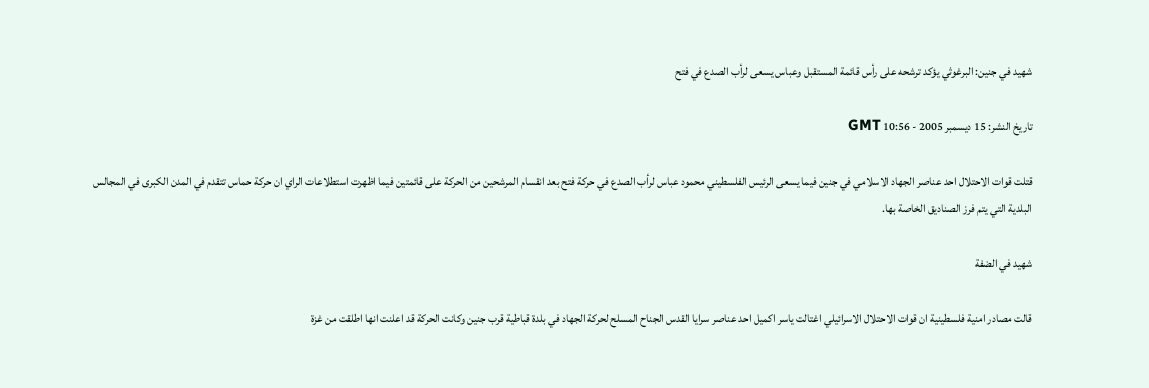شهيد في جنين: البرغوثي يؤكد ترشحه على رأس قائمة المستقبل وعباس يسعى لرأب الصدع في فتح

تاريخ النشر: 15 ديسمبر 2005 - 10:56 GMT

قتلت قوات الاحتلال احد عناصر الجهاد الاسلامي في جنين فيما يسعى الرئيس الفلسطيني محمود عباس لرأب الصدع في حركة فتح بعد انقسام المرشحين من الحركة على قائمتين فيما اظهرت استطلاعات الراي ان حركة حماس تتقدم في المدن الكبرى في المجالس البلدية التي يتم فرز الصناديق الخاصة بها.

شهيد في الضفة

قالت مصادر امنية فلسطينية ان قوات الاحتلال الاسرائيلي اغتالت ياسر اكميل احد عناصر سرايا القدس الجناح المسلح لحركة الجهاد في بلدة قباطية قرب جنين وكانت الحركة قد اعلنت انها اطلقت من غزة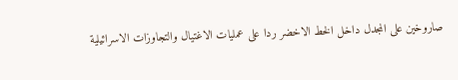صاروخين على المجدل داخل الخط الاخضر ردا على عمليات الاغتيال والتجاوزات الاسرائيلية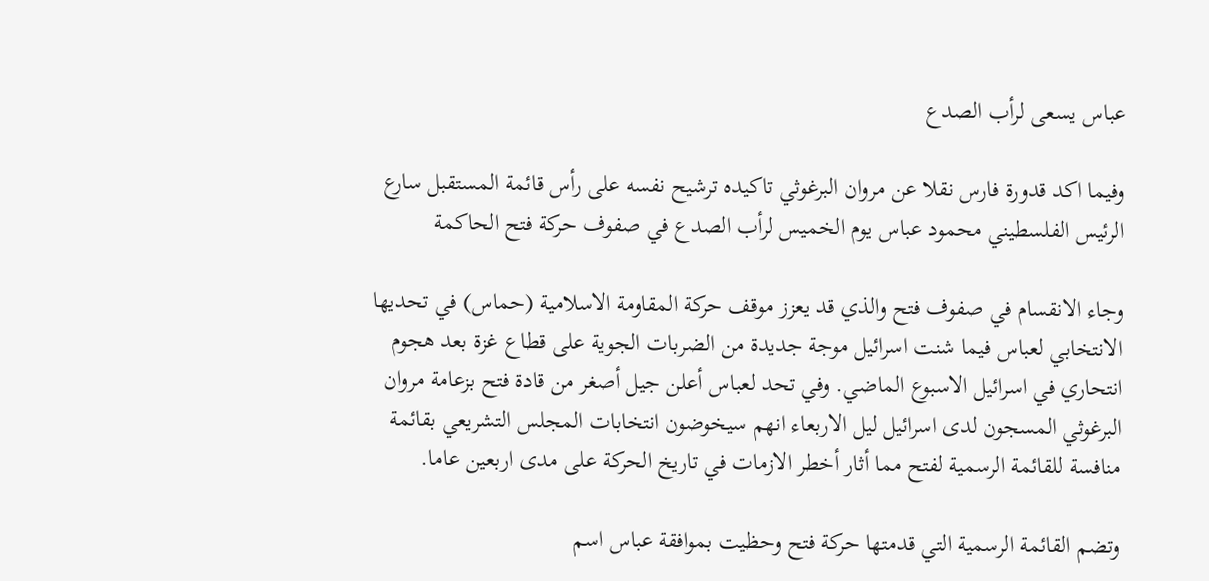عباس يسعى لرأب الصدع

وفيما اكد قدورة فارس نقلا عن مروان البرغوثي تاكيده ترشيح نفسه على رأس قائمة المستقبل سارع الرئيس الفلسطيني محمود عباس يوم الخميس لرأب الصدع في صفوف حركة فتح الحاكمة

وجاء الانقسام في صفوف فتح والذي قد يعزز موقف حركة المقاومة الاسلامية (حماس) في تحديها الانتخابي لعباس فيما شنت اسرائيل موجة جديدة من الضربات الجوية على قطاع غزة بعد هجوم انتحاري في اسرائيل الاسبوع الماضي. وفي تحد لعباس أعلن جيل أصغر من قادة فتح بزعامة مروان البرغوثي المسجون لدى اسرائيل ليل الاربعاء انهم سيخوضون انتخابات المجلس التشريعي بقائمة منافسة للقائمة الرسمية لفتح مما أثار أخطر الازمات في تاريخ الحركة على مدى اربعين عاما.

وتضم القائمة الرسمية التي قدمتها حركة فتح وحظيت بموافقة عباس اسم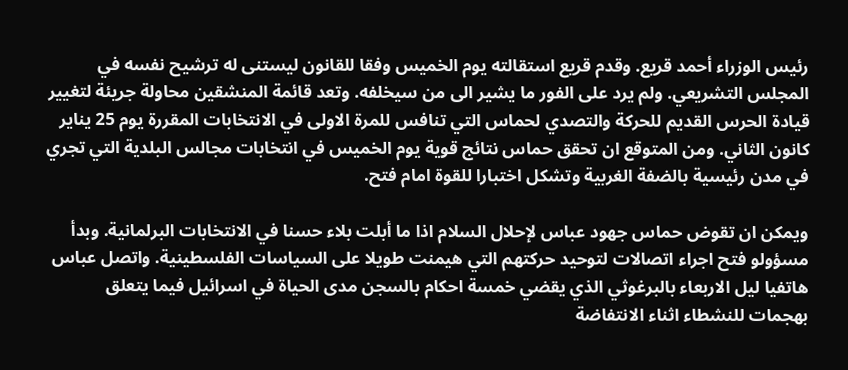رئيس الوزراء أحمد قريع. وقدم قريع استقالته يوم الخميس وفقا للقانون ليستنى له ترشيح نفسه في المجلس التشريعي. ولم يرد على الفور ما يشير الى من سيخلفه. وتعد قائمة المنشقين محاولة جريئة لتغيير قيادة الحرس القديم للحركة والتصدي لحماس التي تنافس للمرة الاولى في الانتخابات المقررة يوم 25 يناير كانون الثاني. ومن المتوقع ان تحقق حماس نتائج قوية يوم الخميس في انتخابات مجالس البلدية التي تجري في مدن رئيسية بالضفة الغربية وتشكل اختبارا للقوة امام فتح.

ويمكن ان تقوض حماس جهود عباس لإحلال السلام اذا ما أبلت بلاء حسنا في الانتخابات البرلمانية. وبدأ مسؤولو فتح اجراء اتصالات لتوحيد حركتهم التي هيمنت طويلا على السياسات الفلسطينية. واتصل عباس هاتفيا ليل الاربعاء بالبرغوثي الذي يقضي خمسة احكام بالسجن مدى الحياة في اسرائيل فيما يتعلق بهجمات للنشطاء اثناء الانتفاضة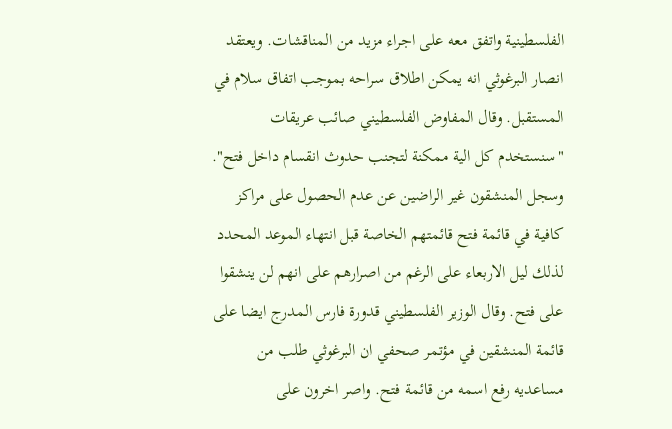الفلسطينية واتفق معه على اجراء مزيد من المناقشات. ويعتقد انصار البرغوثي انه يمكن اطلاق سراحه بموجب اتفاق سلام في المستقبل. وقال المفاوض الفلسطيني صائب عريقات "سنستخدم كل الية ممكنة لتجنب حدوث انقسام داخل فتح". وسجل المنشقون غير الراضين عن عدم الحصول على مراكز كافية في قائمة فتح قائمتهم الخاصة قبل انتهاء الموعد المحدد لذلك ليل الاربعاء على الرغم من اصرارهم على انهم لن ينشقوا على فتح. وقال الوزير الفلسطيني قدورة فارس المدرج ايضا على قائمة المنشقين في مؤتمر صحفي ان البرغوثي طلب من مساعديه رفع اسمه من قائمة فتح. واصر اخرون على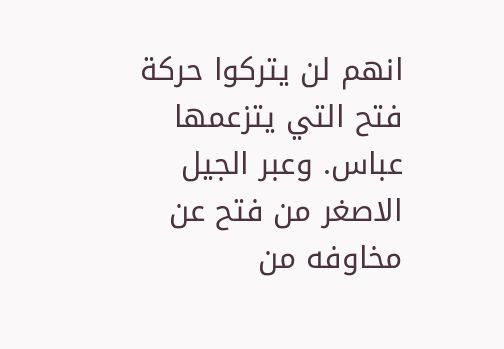انهم لن يتركوا حركة فتح التي يتزعمها عباس. وعبر الجيل الاصغر من فتح عن مخاوفه من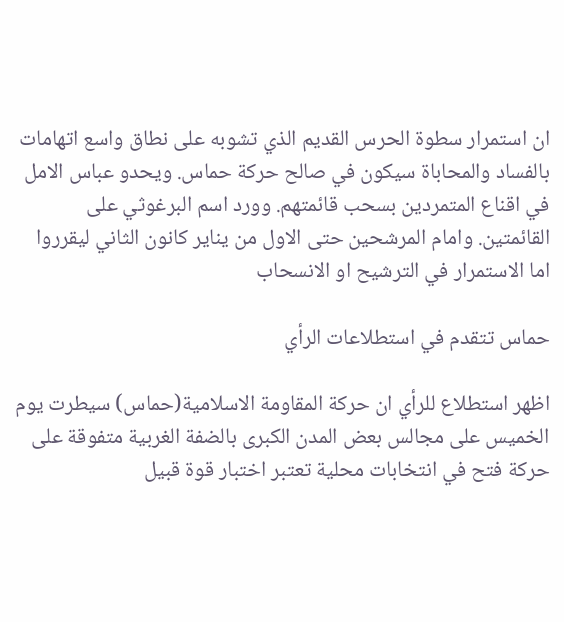ان استمرار سطوة الحرس القديم الذي تشوبه على نطاق واسع اتهامات بالفساد والمحاباة سيكون في صالح حركة حماس. ويحدو عباس الامل في اقناع المتمردين بسحب قائمتهم. وورد اسم البرغوثي على القائمتين. وامام المرشحين حتى الاول من يناير كانون الثاني ليقرروا اما الاستمرار في الترشيح او الانسحاب

حماس تتقدم في استطلاعات الرأي

اظهر استطلاع للرأي ان حركة المقاومة الاسلامية(حماس) سيطرت يوم الخميس على مجالس بعض المدن الكبرى بالضفة الغربية متفوقة على حركة فتح في انتخابات محلية تعتبر اختبار قوة قبيل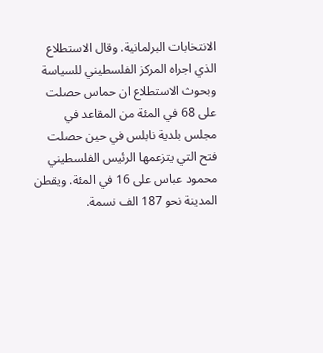الانتخابات البرلمانية. وقال الاستطلاع الذي اجراه المركز الفلسطيني للسياسة وبحوث الاستطلاع ان حماس حصلت على 68 في المئة من المقاعد في مجلس بلدية نابلس في حين حصلت فتح التي يتزعمها الرئيس الفلسطيني محمود عباس على 16 في المئة. ويقطن المدينة نحو 187 الف نسمة.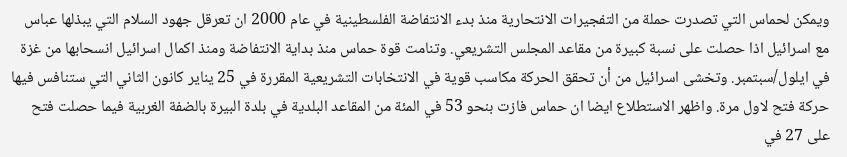ويمكن لحماس التي تصدرت حملة من التفجيرات الانتحارية منذ بدء الانتفاضة الفلسطينية في عام 2000 ان تعرقل جهود السلام التي يبذلها عباس مع اسرائيل اذا حصلت على نسبة كبيرة من مقاعد المجلس التشريعي. وتنامت قوة حماس منذ بداية الانتفاضة ومنذ اكمال اسرائيل انسحابها من غزة في ايلول/سبتمبر. وتخشى اسرائيل من أن تحقق الحركة مكاسب قوية في الانتخابات التشريعية المقررة في 25 يناير كانون الثاني التي ستنافس فيها حركة فتح لاول مرة. واظهر الاستطلاع ايضا ان حماس فازت بنحو 53 في المئة من المقاعد البلدية في بلدة البيرة بالضفة الغربية فيما حصلت فتح على 27 في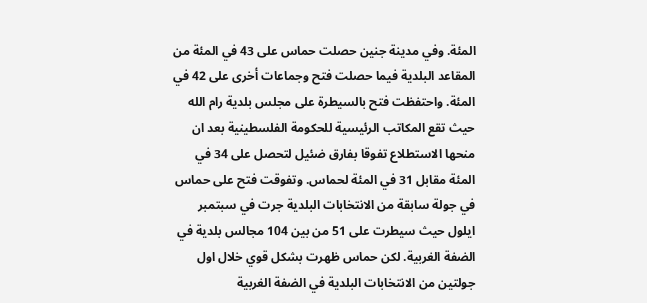المئة. وفي مدينة جنين حصلت حماس على 43 في المئة من المقاعد البلدية فيما حصلت فتح وجماعات أخرى على 42 في المئة. واحتفظت فتح بالسيطرة على مجلس بلدية رام الله حيث تقع المكاتب الرئيسية للحكومة الفلسطينية بعد ان منحها الاستطلاع تفوقا بفارق ضئيل لتحصل على 34 في المئة مقابل 31 في المئة لحماس. وتفوقت فتح على حماس في جولة سابقة من الانتخابات البلدية جرت في سبتمبر ايلول حيث سيطرت على 51 من بين 104 مجالس بلدية في الضفة الغربية. لكن حماس ظهرت بشكل قوي خلال اول جولتين من الانتخابات البلدية في الضفة الغربية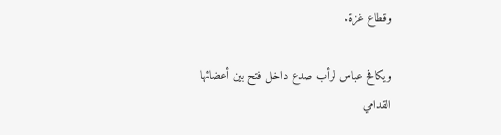وقطاع غزة.

ويكافح عباس لرأب صدع داخل فتح بين أعضائها القدامي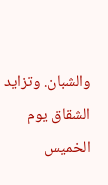والشبان. وتزايد الشقاق يوم الخميس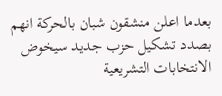بعدما اعلن منشقون شبان بالحركة انهم بصدد تشكيل حزب جديد سيخوض الانتخابات التشريعية